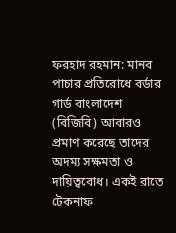ফরহাদ রহমান: মানব পাচার প্রতিরোধে বর্ডার গার্ড বাংলাদেশ (বিজিবি) আবারও প্রমাণ করেছে তাদের অদম্য সক্ষমতা ও দায়িত্ববোধ। একই রাতে টেকনাফ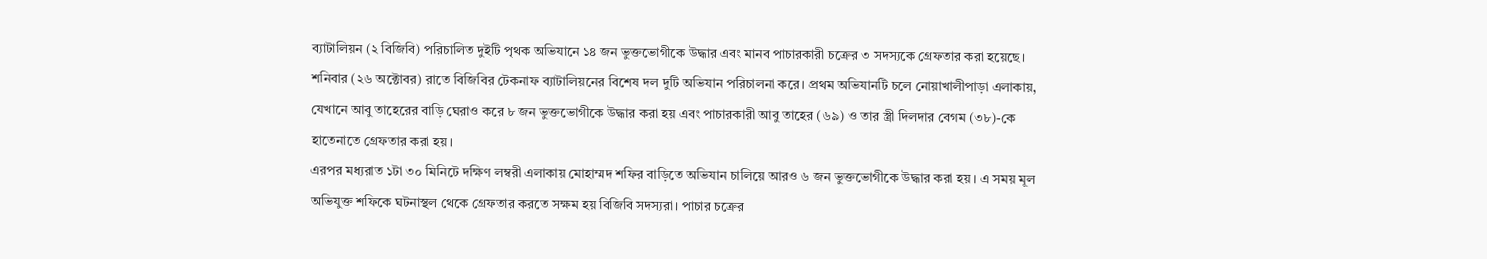ব্যাটালিয়ন (২ বিজিবি) পরিচালিত দুইটি পৃথক অভিযানে ১৪ জন ভুক্তভোগীকে উদ্ধার এবং মানব পাচারকারী চক্রের ৩ সদস্যকে গ্রেফতার করা হয়েছে।
শনিবার (২৬ অক্টোবর) রাতে বিজিবির টেকনাফ ব্যাটালিয়নের বিশেষ দল দুটি অভিযান পরিচালনা করে। প্রথম অভিযানটি চলে নোয়াখালীপাড়া এলাকায়, যেখানে আবু তাহেরের বাড়ি ঘেরাও করে ৮ জন ভুক্তভোগীকে উদ্ধার করা হয় এবং পাচারকারী আবু তাহের (৬৯) ও তার স্ত্রী দিলদার বেগম (৩৮)-কে হাতেনাতে গ্রেফতার করা হয়।
এরপর মধ্যরাত ১টা ৩০ মিনিটে দক্ষিণ লম্বরী এলাকায় মোহাম্মদ শফির বাড়িতে অভিযান চালিয়ে আরও ৬ জন ভুক্তভোগীকে উদ্ধার করা হয়। এ সময় মূল অভিযুক্ত শফিকে ঘটনাস্থল থেকে গ্রেফতার করতে সক্ষম হয় বিজিবি সদস্যরা। পাচার চক্রের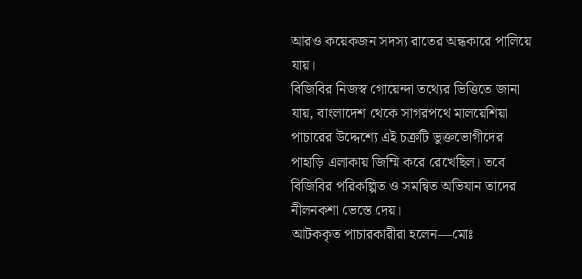আরও কয়েকজন সদস্য রাতের অন্ধকারে পালিয়ে যায়।
বিজিবির নিজস্ব গোয়েন্দা তথ্যের ভিত্তিতে জানা যায়, বাংলাদেশ থেকে সাগরপথে মালয়েশিয়া পাচারের উদ্দেশ্যে এই চক্রটি ভুক্তভোগীদের পাহাড়ি এলাকায় জিম্মি করে রেখেছিল। তবে বিজিবির পরিকল্পিত ও সমন্বিত অভিযান তাদের নীলনকশা ভেস্তে দেয়।
আটককৃত পাচারকারীরা হলেন—মোঃ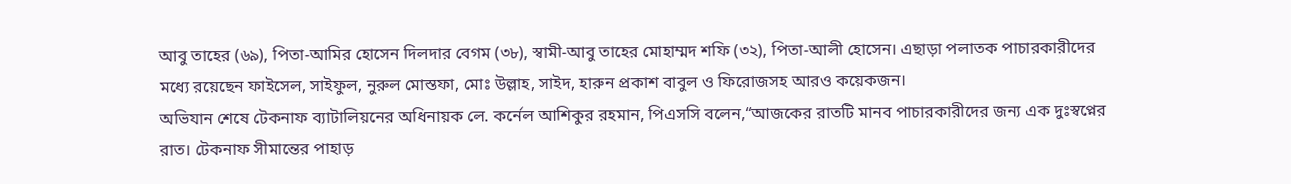আবু তাহের (৬৯), পিতা-আমির হোসেন দিলদার বেগম (৩৮), স্বামী-আবু তাহের মোহাম্মদ শফি (৩২), পিতা-আলী হোসেন। এছাড়া পলাতক পাচারকারীদের মধ্যে রয়েছেন ফাইসেল, সাইফুল, নুরুল মোস্তফা, মোঃ উল্লাহ, সাইদ, হারুন প্রকাশ বাবুল ও ফিরোজসহ আরও কয়েকজন।
অভিযান শেষে টেকনাফ ব্যাটালিয়নের অধিনায়ক লে. কর্নেল আশিকুর রহমান, পিএসসি বলেন,“আজকের রাতটি মানব পাচারকারীদের জন্য এক দুঃস্বপ্নের রাত। টেকনাফ সীমান্তের পাহাড়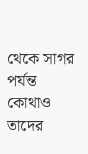থেকে সাগর পর্যন্ত কোথাও তাদের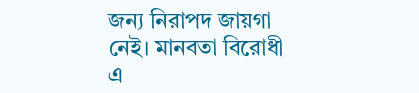জন্য নিরাপদ জায়গা নেই। মানবতা বিরোধী এ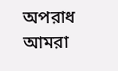অপরাধ আমরা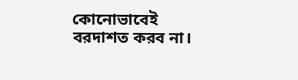কোনোভাবেই বরদাশত করব না।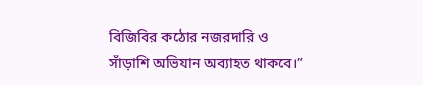বিজিবির কঠোর নজরদারি ও সাঁড়াশি অভিযান অব্যাহত থাকবে।”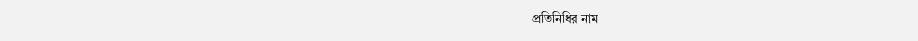প্রতিনিধির নাম